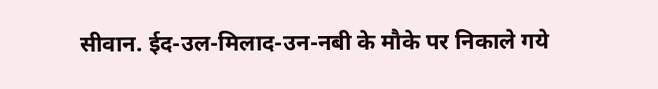सीवान. ईद-उल-मिलाद-उन-नबी के मौके पर निकाले गये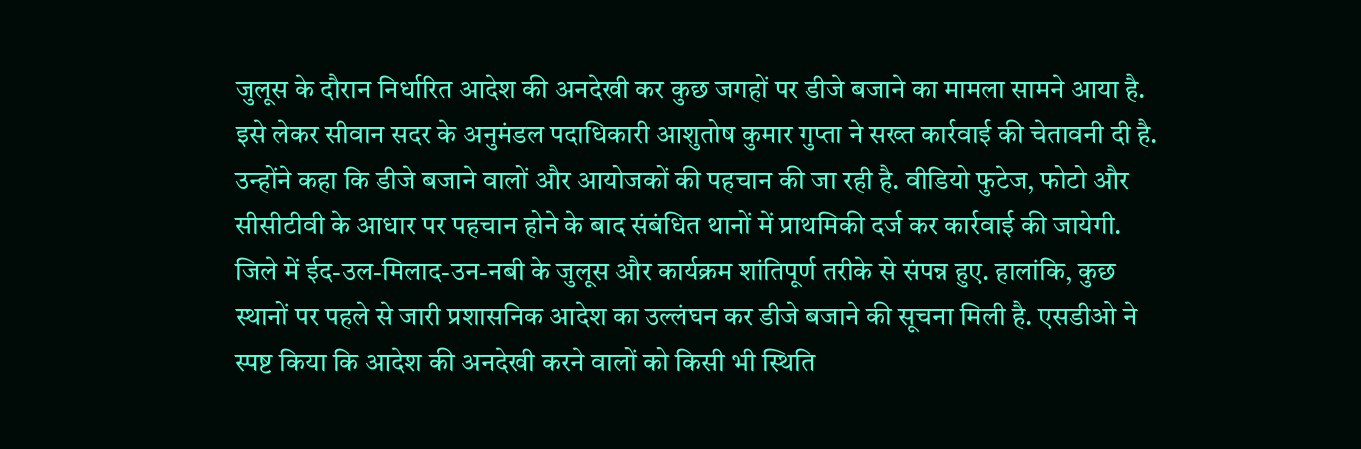जुलूस के दौरान निर्धारित आदेश की अनदेखी कर कुछ जगहों पर डीजे बजाने का मामला सामने आया है. इसे लेकर सीवान सदर के अनुमंडल पदाधिकारी आशुतोष कुमार गुप्ता ने सख्त कार्रवाई की चेतावनी दी है. उन्होंने कहा कि डीजे बजाने वालों और आयोजकों की पहचान की जा रही है. वीडियो फुटेज, फोटो और सीसीटीवी के आधार पर पहचान होने के बाद संबंधित थानों में प्राथमिकी दर्ज कर कार्रवाई की जायेगी.
जिले में ईद-उल-मिलाद-उन-नबी के जुलूस और कार्यक्रम शांतिपूर्ण तरीके से संपन्न हुए. हालांकि, कुछ स्थानों पर पहले से जारी प्रशासनिक आदेश का उल्लंघन कर डीजे बजाने की सूचना मिली है. एसडीओ ने स्पष्ट किया कि आदेश की अनदेखी करने वालों को किसी भी स्थिति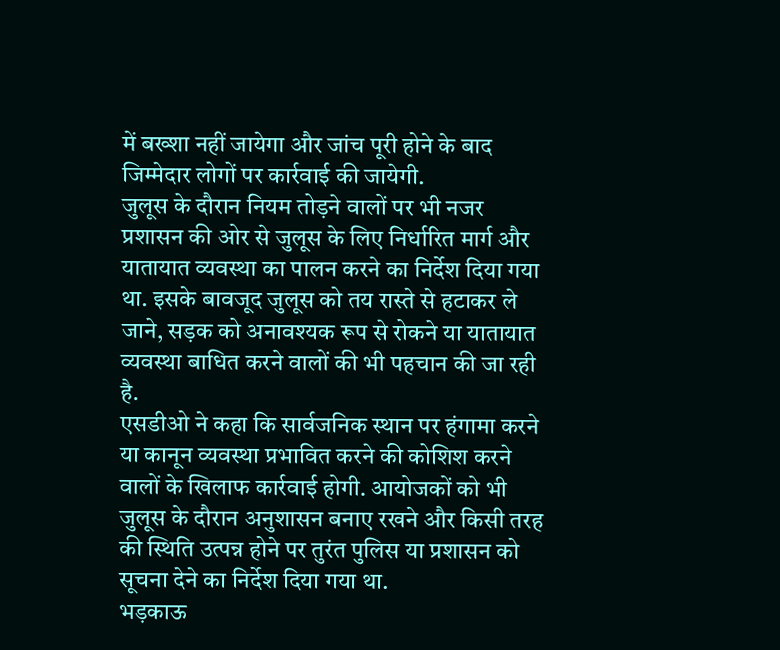में बख्शा नहीं जायेगा और जांच पूरी होने के बाद जिम्मेदार लोगों पर कार्रवाई की जायेगी.
जुलूस के दौरान नियम तोड़ने वालों पर भी नजर
प्रशासन की ओर से जुलूस के लिए निर्धारित मार्ग और यातायात व्यवस्था का पालन करने का निर्देश दिया गया था. इसके बावजूद जुलूस को तय रास्ते से हटाकर ले जाने, सड़क को अनावश्यक रूप से रोकने या यातायात व्यवस्था बाधित करने वालों की भी पहचान की जा रही है.
एसडीओ ने कहा कि सार्वजनिक स्थान पर हंगामा करने या कानून व्यवस्था प्रभावित करने की कोशिश करने वालों के खिलाफ कार्रवाई होगी. आयोजकों को भी जुलूस के दौरान अनुशासन बनाए रखने और किसी तरह की स्थिति उत्पन्न होने पर तुरंत पुलिस या प्रशासन को सूचना देने का निर्देश दिया गया था.
भड़काऊ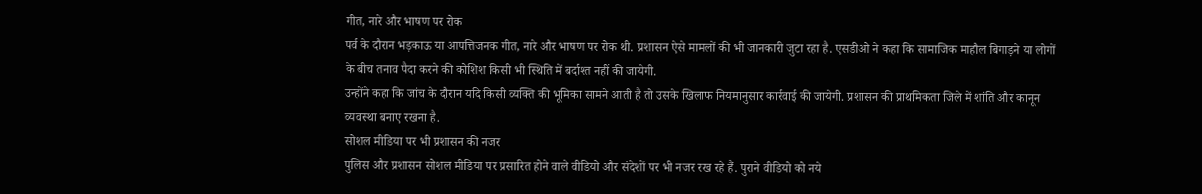गीत, नारे और भाषण पर रोक
पर्व के दौरान भड़काऊ या आपत्तिजनक गीत, नारे और भाषण पर रोक थी. प्रशासन ऐसे मामलों की भी जानकारी जुटा रहा है. एसडीओ ने कहा कि सामाजिक माहौल बिगाड़ने या लोगों के बीच तनाव पैदा करने की कोशिश किसी भी स्थिति में बर्दाश्त नहीं की जायेगी.
उन्होंने कहा कि जांच के दौरान यदि किसी व्यक्ति की भूमिका सामने आती है तो उसके खिलाफ नियमानुसार कार्रवाई की जायेगी. प्रशासन की प्राथमिकता जिले में शांति और कानून व्यवस्था बनाए रखना है.
सोशल मीडिया पर भी प्रशासन की नजर
पुलिस और प्रशासन सोशल मीडिया पर प्रसारित होने वाले वीडियो और संदेशों पर भी नजर रख रहे हैं. पुराने वीडियो को नये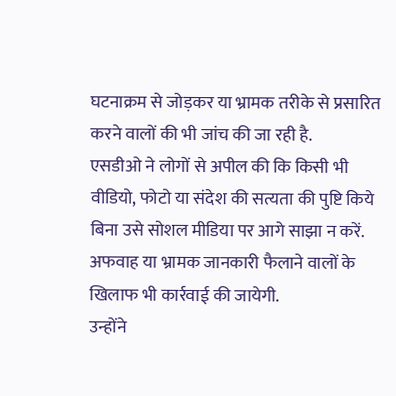घटनाक्रम से जोड़कर या भ्रामक तरीके से प्रसारित करने वालों की भी जांच की जा रही है.
एसडीओ ने लोगों से अपील की कि किसी भी वीडियो, फोटो या संदेश की सत्यता की पुष्टि किये बिना उसे सोशल मीडिया पर आगे साझा न करें. अफवाह या भ्रामक जानकारी फैलाने वालों के खिलाफ भी कार्रवाई की जायेगी.
उन्होंने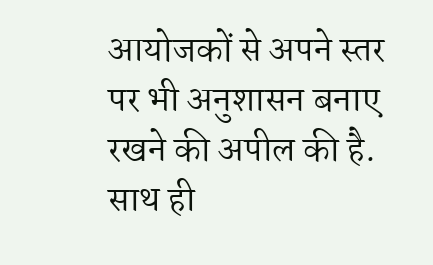आयोजकों से अपने स्तर पर भी अनुशासन बनाए रखने की अपील की है. साथ ही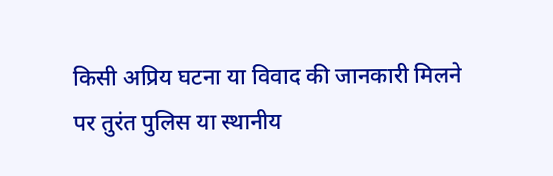किसी अप्रिय घटना या विवाद की जानकारी मिलने पर तुरंत पुलिस या स्थानीय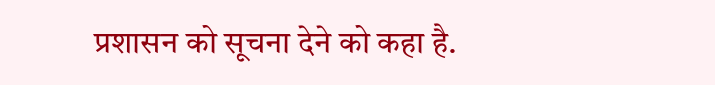प्रशासन को सूचना देने को कहा है.